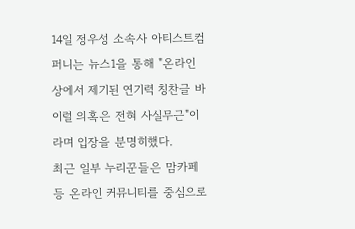14일 정우성 소속사 아티스트컴퍼니는 뉴스1을 통해 "온라인상에서 제기된 연기력 칭찬글 바이럴 의혹은 전혀 사실무근"이라며 입장을 분명히했다.
최근 일부 누리꾼들은 맘카페 등 온라인 커뮤니티를 중심으로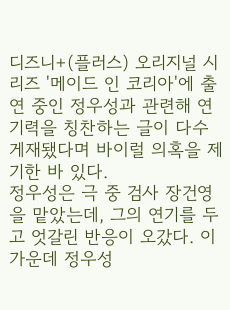디즈니+(플러스) 오리지널 시리즈 '메이드 인 코리아'에 출연 중인 정우성과 관련해 연기력을 칭찬하는 글이 다수 게재됐다며 바이럴 의혹을 제기한 바 있다.
정우성은 극 중 검사 장건영을 맡았는데, 그의 연기를 두고 엇갈린 반응이 오갔다. 이 가운데 정우성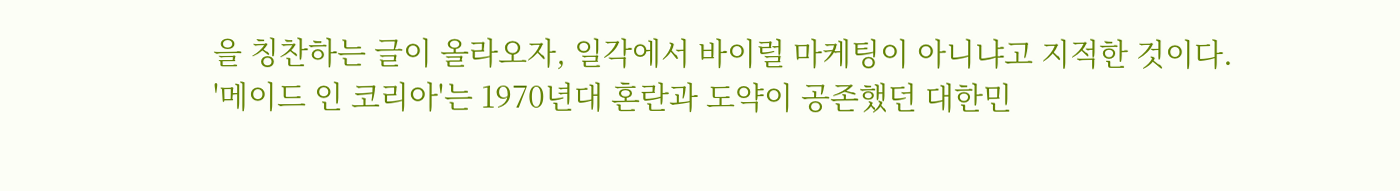을 칭찬하는 글이 올라오자, 일각에서 바이럴 마케팅이 아니냐고 지적한 것이다.
'메이드 인 코리아'는 1970년대 혼란과 도약이 공존했던 대한민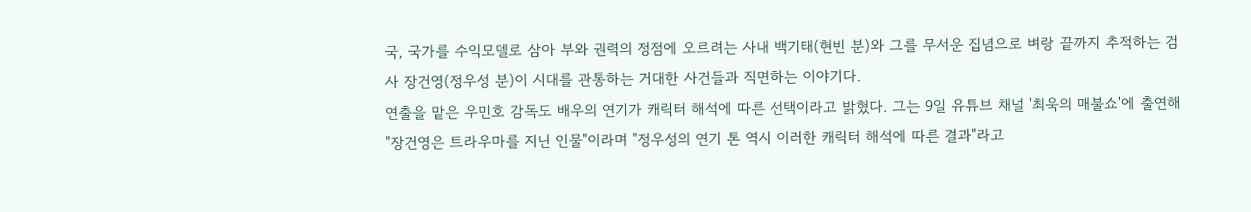국, 국가를 수익모델로 삼아 부와 권력의 정점에 오르려는 사내 백기태(현빈 분)와 그를 무서운 집념으로 벼랑 끝까지 추적하는 검사 장건영(정우성 분)이 시대를 관통하는 거대한 사건들과 직면하는 이야기다.
연출을 맡은 우민호 감독도 배우의 연기가 캐릭터 해석에 따른 선택이라고 밝혔다. 그는 9일 유튜브 채널 '최욱의 매불쇼'에 출연해 "장건영은 트라우마를 지닌 인물"이라며 "정우성의 연기 톤 역시 이러한 캐릭터 해석에 따른 결과"라고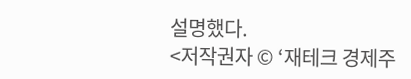설명했다.
<저작권자 © ‘재테크 경제주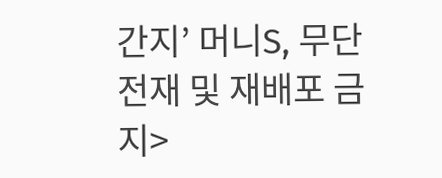간지’ 머니S, 무단전재 및 재배포 금지>